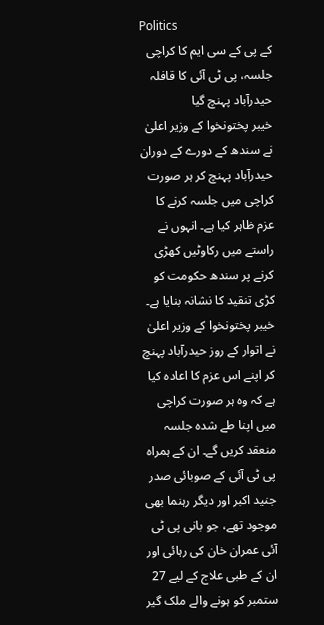Politics
کے پی کے سی ایم کا کراچی جلسہ، پی ٹی آئی کا قافلہ حیدرآباد پہنچ گیا
خیبر پختونخوا کے وزیر اعلیٰ نے سندھ کے دورے کے دوران حیدرآباد پہنچ کر ہر صورت کراچی میں جلسہ کرنے کا عزم ظاہر کیا ہے۔ انہوں نے راستے میں رکاوٹیں کھڑی کرنے پر سندھ حکومت کو کڑی تنقید کا نشانہ بنایا ہے۔
خیبر پختونخوا کے وزیر اعلیٰ نے اتوار کے روز حیدرآباد پہنچ کر اپنے اس عزم کا اعادہ کیا ہے کہ وہ ہر صورت کراچی میں اپنا طے شدہ جلسہ منعقد کریں گے۔ ان کے ہمراہ پی ٹی آئی کے صوبائی صدر جنید اکبر اور دیگر رہنما بھی موجود تھے، جو بانی پی ٹی آئی عمران خان کی رہائی اور ان کے طبی علاج کے لیے 27 ستمبر کو ہونے والے ملک گیر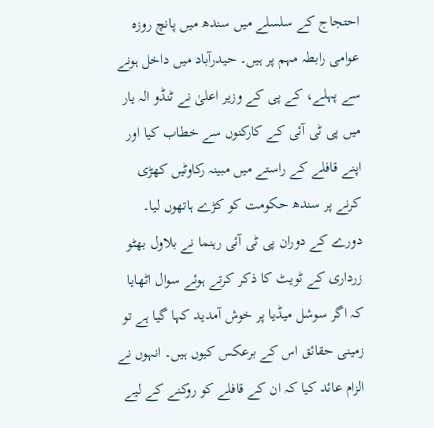احتجاج کے سلسلے میں سندھ میں پانچ روزہ عوامی رابطہ مہم پر ہیں۔ حیدرآباد میں داخل ہونے سے پہلے، کے پی کے وزیر اعلیٰ نے ٹنڈو الہ یار میں پی ٹی آئی کے کارکنوں سے خطاب کیا اور اپنے قافلے کے راستے میں مبینہ رکاوٹیں کھڑی کرنے پر سندھ حکومت کو کڑے ہاتھوں لیا۔
دورے کے دوران پی ٹی آئی رہنما نے بلاول بھٹو زرداری کے ٹویٹ کا ذکر کرتے ہوئے سوال اٹھایا کہ اگر سوشل میڈیا پر خوش آمدید کہا گیا ہے تو زمینی حقائق اس کے برعکس کیوں ہیں۔ انہوں نے الزام عائد کیا کہ ان کے قافلے کو روکنے کے لیے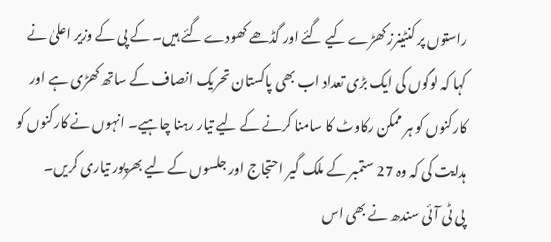راستوں پر کنٹینرز کھڑے کیے گئے اور گڈھے کھودے گئے ہیں۔ کے پی کے وزیر اعلیٰ نے کہا کہ لوگوں کی ایک بڑی تعداد اب بھی پاکستان تحریک انصاف کے ساتھ کھڑی ہے اور کارکنوں کو ہر ممکن رکاوٹ کا سامنا کرنے کے لیے تیار رہنا چاہیے۔ انہوں نے کارکنوں کو ہدایت کی کہ وہ 27 ستمبر کے ملک گیر احتجاج اور جلسوں کے لیے بھرپور تیاری کریں۔
پی ٹی آئی سندھ نے بھی اس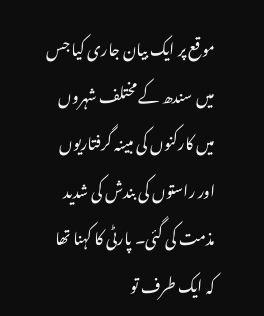موقع پر ایک بیان جاری کیا جس میں سندھ کے مختلف شہروں میں کارکنوں کی مبینہ گرفتاریوں اور راستوں کی بندش کی شدید مذمت کی گئی۔ پارٹی کا کہنا تھا کہ ایک طرف تو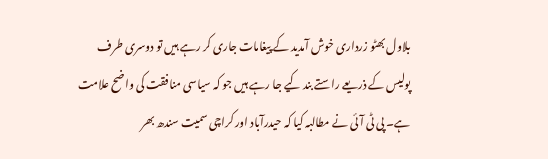بلاول بھٹو زرداری خوش آمدید کے پیغامات جاری کر رہے ہیں تو دوسری طرف پولیس کے ذریعے راستے بند کیے جا رہے ہیں جو کہ سیاسی منافقت کی واضح علامت ہے۔ پی ٹی آئی نے مطالبہ کیا کہ حیدرآباد اور کراچی سمیت سندھ بھر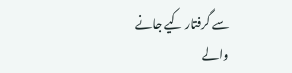سے گرفتار کیے جانے والے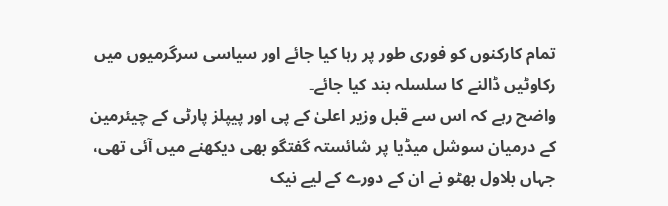تمام کارکنوں کو فوری طور پر رہا کیا جائے اور سیاسی سرگرمیوں میں رکاوٹیں ڈالنے کا سلسلہ بند کیا جائے۔
واضح رہے کہ اس سے قبل وزیر اعلیٰ کے پی اور پیپلز پارٹی کے چیئرمین کے درمیان سوشل میڈیا پر شائستہ گفتگو بھی دیکھنے میں آئی تھی، جہاں بلاول بھٹو نے ان کے دورے کے لیے نیک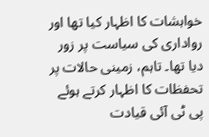خواہشات کا اظہار کیا تھا اور رواداری کی سیاست پر زور دیا تھا۔ تاہم، زمینی حالات پر تحفظات کا اظہار کرتے ہوئے پی ٹی آئی قیادت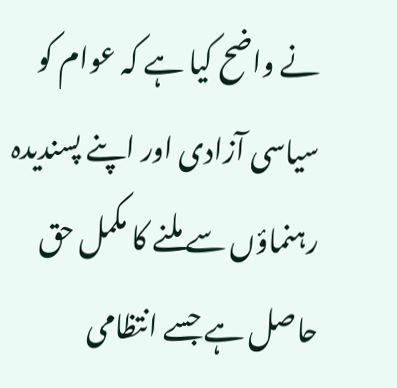نے واضح کیا ہے کہ عوام کو سیاسی آزادی اور اپنے پسندیدہ رہنماؤں سے ملنے کا مکمل حق حاصل ہے جسے انتظامی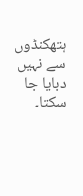ہتھکنڈوں سے نہیں دبایا جا سکتا۔